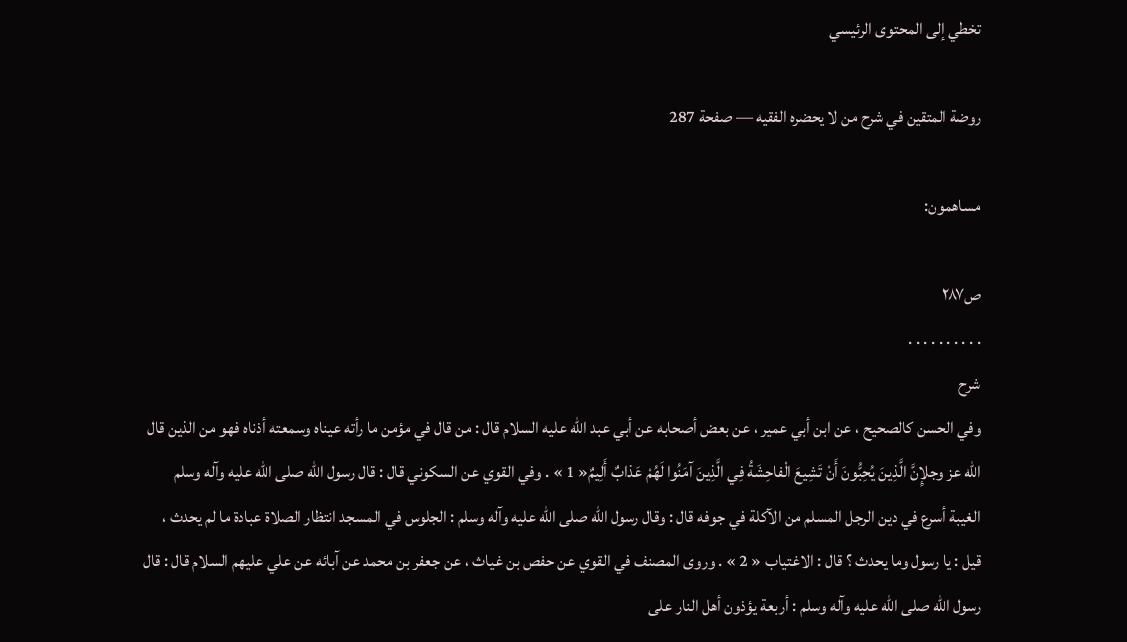تخطي إلى المحتوى الرئيسي

روضة المتقين في شرح من لا يحضره الفقيه — صفحة 287

مساهمون:

ص٢٨٧
. . . . . . . . . .
شرح
وفي الحسن كالصحيح ، عن ابن أبي عمير ، عن بعض أصحابه عن أبي عبد الله عليه السلام قال : من قال في مؤمن ما رأته عيناه وسمعته أذناه فهو من الذين قال الله عز وجلإِنَّ الَّذِينَ يُحِبُّونَ أَنْ تَشِيعَ الْفاحِشَةُ فِي الَّذِينَ آمَنُوا لَهُمْ عَذابٌ أَلِيمٌ« 1 » . وفي القوي عن السكوني قال : قال رسول الله صلى الله عليه وآله وسلم الغيبة أسرع في دين الرجل المسلم من الآكلة في جوفه قال : وقال رسول الله صلى الله عليه وآله وسلم : الجلوس في المسجد انتظار الصلاة عبادة ما لم يحدث ، قيل : يا رسول وما يحدث ؟ قال : الاغتياب « 2 » . وروى المصنف في القوي عن حفص بن غياث ، عن جعفر بن محمد عن آبائه عن علي عليهم السلام قال : قال رسول الله صلى الله عليه وآله وسلم : أربعة يؤذون أهل النار على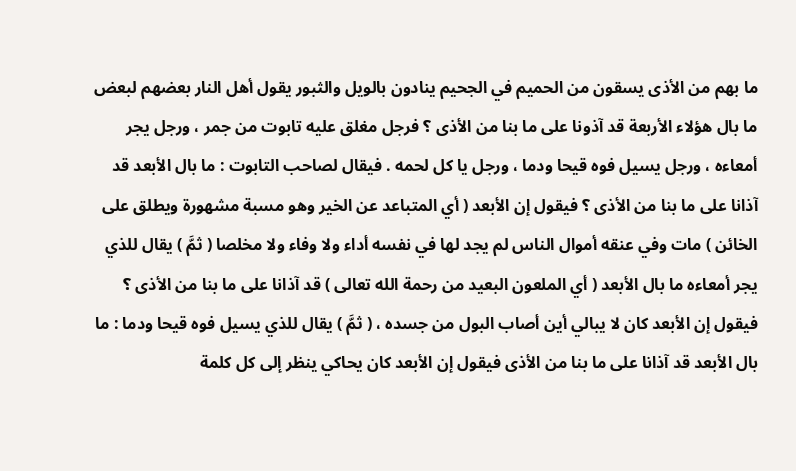ما بهم من الأذى يسقون من الحميم في الجحيم ينادون بالويل والثبور يقول أهل النار بعضهم لبعض ما بال هؤلاء الأربعة قد آذونا على ما بنا من الأذى ؟ فرجل مغلق عليه تابوت من جمر ، ورجل يجر أمعاءه ، ورجل يسيل فوه قيحا ودما ، ورجل يا كل لحمه . فيقال لصاحب التابوت : ما بال الأبعد قد آذانا على ما بنا من الأذى ؟ فيقول إن الأبعد ( أي المتباعد عن الخير وهو مسبة مشهورة ويطلق على الخائن ) مات وفي عنقه أموال الناس لم يجد لها في نفسه أداء ولا وفاء ولا مخلصا ( ثمَّ ) يقال للذي يجر أمعاءه ما بال الأبعد ( أي الملعون البعيد من رحمة الله تعالى ) قد آذانا على ما بنا من الأذى ؟ فيقول إن الأبعد كان لا يبالي أين أصاب البول من جسده ، ( ثمَّ ) يقال للذي يسيل فوه قيحا ودما : ما بال الأبعد قد آذانا على ما بنا من الأذى فيقول إن الأبعد كان يحاكي ينظر إلى كل كلمة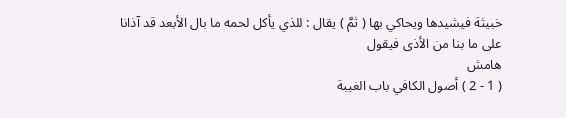خبيثة فيشيدها ويحاكي بها ( ثمَّ ) يقال : للذي يأكل لحمه ما بال الأبعد قد آذانا على ما بنا من الأذى فيقول
هامش
( 1 - 2 ) أصول الكافي باب الغيبة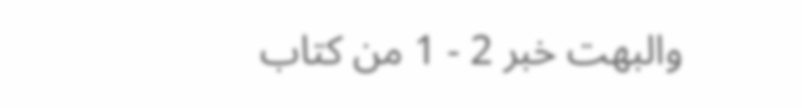والبهت خبر 2 - 1 من كتاب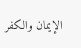الإيمان والكفر